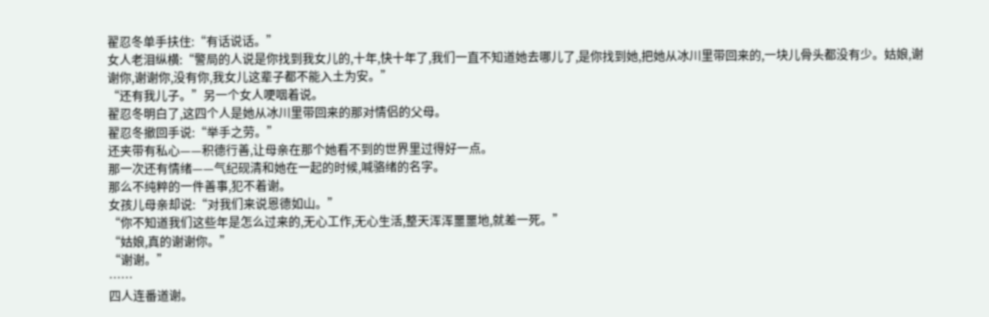翟忍冬单手扶住:“有话说话。”
女人老泪纵横:“警局的人说是你找到我女儿的,十年,快十年了,我们一直不知道她去哪儿了,是你找到她,把她从冰川里带回来的,一块儿骨头都没有少。姑娘,谢谢你,谢谢你,没有你,我女儿这辈子都不能入土为安。”
“还有我儿子。”另一个女人哽咽着说。
翟忍冬明白了,这四个人是她从冰川里带回来的那对情侣的父母。
翟忍冬撤回手说:“举手之劳。”
还夹带有私心——积德行善,让母亲在那个她看不到的世界里过得好一点。
那一次还有情绪——气纪砚清和她在一起的时候,喊骆绪的名字。
那么不纯粹的一件善事,犯不着谢。
女孩儿母亲却说:“对我们来说恩德如山。”
“你不知道我们这些年是怎么过来的,无心工作,无心生活,整天浑浑噩噩地,就差一死。”
“姑娘,真的谢谢你。”
“谢谢。”
……
四人连番道谢。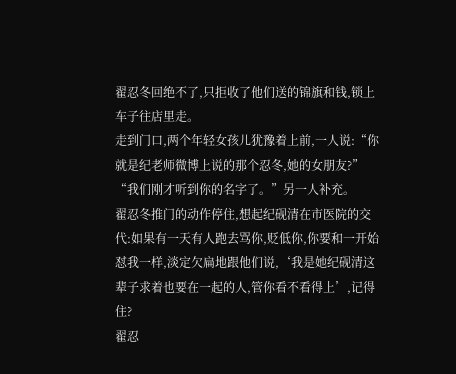翟忍冬回绝不了,只拒收了他们送的锦旗和钱,锁上车子往店里走。
走到门口,两个年轻女孩儿犹豫着上前,一人说:“你就是纪老师微博上说的那个忍冬,她的女朋友?”
“我们刚才听到你的名字了。”另一人补充。
翟忍冬推门的动作停住,想起纪砚清在市医院的交代:如果有一天有人跑去骂你,贬低你,你要和一开始怼我一样,淡定欠扁地跟他们说,‘我是她纪砚清这辈子求着也要在一起的人,管你看不看得上’,记得住?
翟忍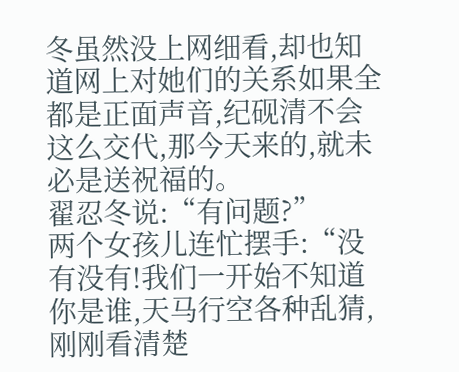冬虽然没上网细看,却也知道网上对她们的关系如果全都是正面声音,纪砚清不会这么交代,那今天来的,就未必是送祝福的。
翟忍冬说:“有问题?”
两个女孩儿连忙摆手:“没有没有!我们一开始不知道你是谁,天马行空各种乱猜,刚刚看清楚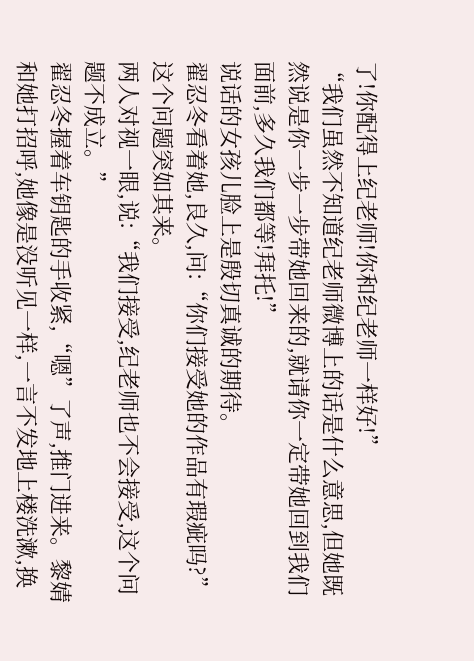了!你配得上纪老师!你和纪老师一样好!”
“我们虽然不知道纪老师微博上的话是什么意思,但她既然说是你一步一步带她回来的,就请你一定带她回到我们面前,多久我们都等!拜托!”
说话的女孩儿脸上是殷切真诚的期待。
翟忍冬看着她,良久,问:“你们接受她的作品有瑕疵吗?”
这个问题突如其来。
两人对视一眼,说:“我们接受,纪老师也不会接受,这个问题不成立。”
翟忍冬握着车钥匙的手收紧,“嗯”了声,推门进来。黎婧和她打招呼,她像是没听见一样,一言不发地上楼洗漱,换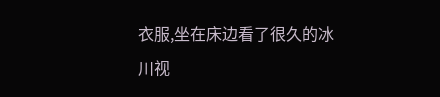衣服,坐在床边看了很久的冰川视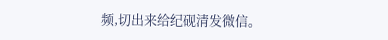频,切出来给纪砚清发微信。